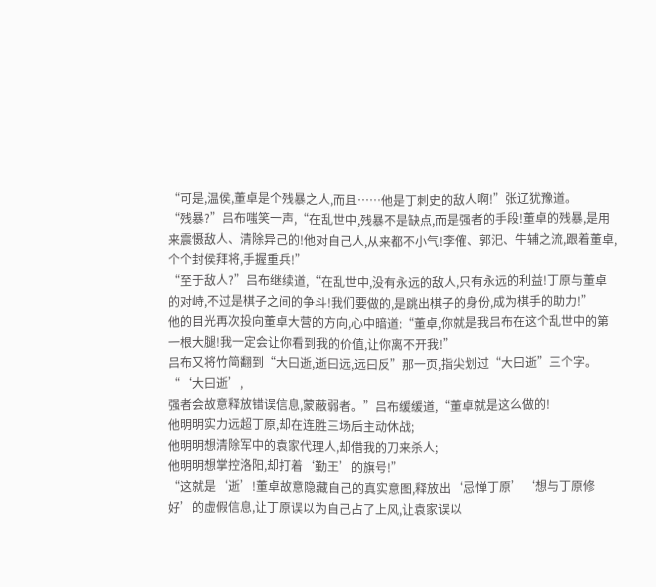“可是,温侯,董卓是个残暴之人,而且……他是丁刺史的敌人啊!”张辽犹豫道。
“残暴?”吕布嗤笑一声,“在乱世中,残暴不是缺点,而是强者的手段!董卓的残暴,是用来震慑敌人、清除异己的!他对自己人,从来都不小气!李傕、郭汜、牛辅之流,跟着董卓,个个封侯拜将,手握重兵!”
“至于敌人?”吕布继续道,“在乱世中,没有永远的敌人,只有永远的利益!丁原与董卓的对峙,不过是棋子之间的争斗!我们要做的,是跳出棋子的身份,成为棋手的助力!”
他的目光再次投向董卓大营的方向,心中暗道:“董卓,你就是我吕布在这个乱世中的第一根大腿!我一定会让你看到我的价值,让你离不开我!”
吕布又将竹简翻到“大曰逝,逝曰远,远曰反”那一页,指尖划过“大曰逝”三个字。
“‘大曰逝’,
强者会故意释放错误信息,蒙蔽弱者。”吕布缓缓道,“董卓就是这么做的!
他明明实力远超丁原,却在连胜三场后主动休战;
他明明想清除军中的袁家代理人,却借我的刀来杀人;
他明明想掌控洛阳,却打着‘勤王’的旗号!”
“这就是‘逝’!董卓故意隐藏自己的真实意图,释放出‘忌惮丁原’‘想与丁原修好’的虚假信息,让丁原误以为自己占了上风,让袁家误以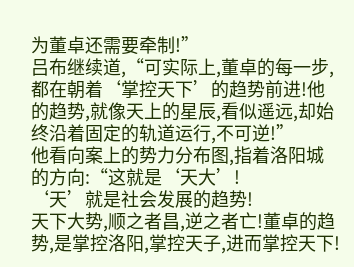为董卓还需要牵制!”
吕布继续道,“可实际上,董卓的每一步,都在朝着‘掌控天下’的趋势前进!他的趋势,就像天上的星辰,看似遥远,却始终沿着固定的轨道运行,不可逆!”
他看向案上的势力分布图,指着洛阳城的方向:“这就是‘天大’!
‘天’就是社会发展的趋势!
天下大势,顺之者昌,逆之者亡!董卓的趋势,是掌控洛阳,掌控天子,进而掌控天下!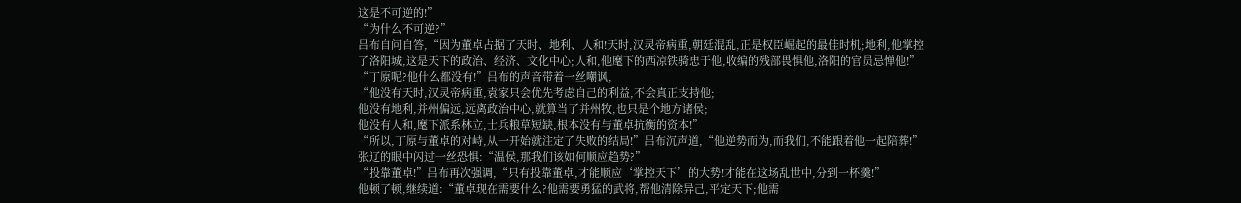这是不可逆的!”
“为什么不可逆?”
吕布自问自答,“因为董卓占据了天时、地利、人和!天时,汉灵帝病重,朝廷混乱,正是权臣崛起的最佳时机;地利,他掌控了洛阳城,这是天下的政治、经济、文化中心;人和,他麾下的西凉铁骑忠于他,收编的残部畏惧他,洛阳的官员忌惮他!”
“丁原呢?他什么都没有!”吕布的声音带着一丝嘲讽,
“他没有天时,汉灵帝病重,袁家只会优先考虑自己的利益,不会真正支持他;
他没有地利,并州偏远,远离政治中心,就算当了并州牧,也只是个地方诸侯;
他没有人和,麾下派系林立,士兵粮草短缺,根本没有与董卓抗衡的资本!”
“所以,丁原与董卓的对峙,从一开始就注定了失败的结局!”吕布沉声道,“他逆势而为,而我们,不能跟着他一起陪葬!”
张辽的眼中闪过一丝恐惧:“温侯,那我们该如何顺应趋势?”
“投靠董卓!”吕布再次强调,“只有投靠董卓,才能顺应‘掌控天下’的大势!才能在这场乱世中,分到一杯羹!”
他顿了顿,继续道:“董卓现在需要什么?他需要勇猛的武将,帮他清除异己,平定天下;他需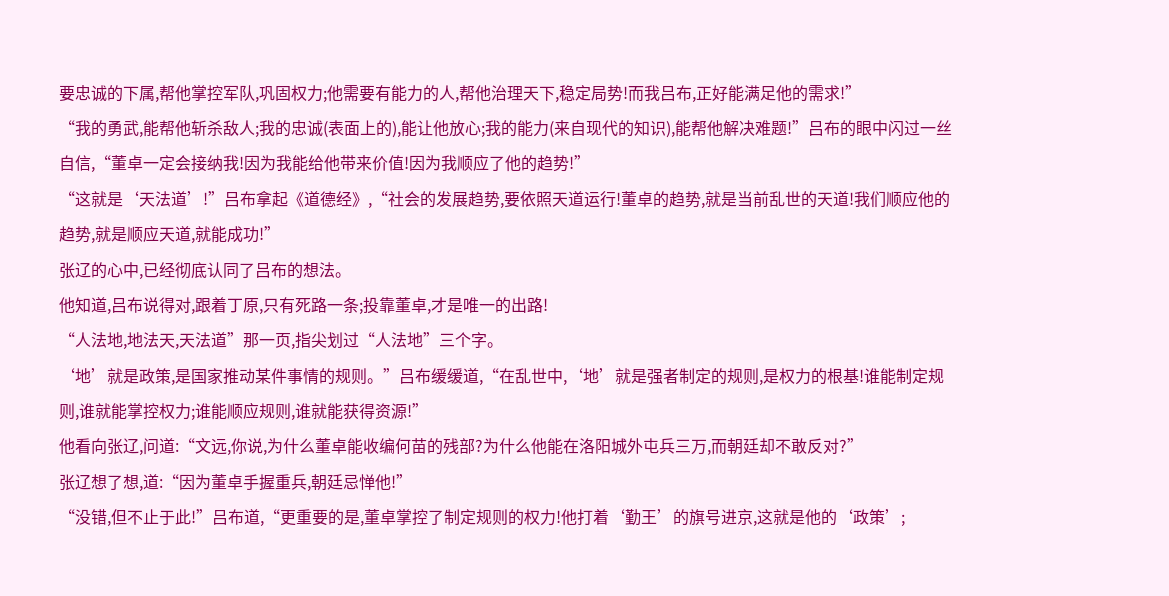要忠诚的下属,帮他掌控军队,巩固权力;他需要有能力的人,帮他治理天下,稳定局势!而我吕布,正好能满足他的需求!”
“我的勇武,能帮他斩杀敌人;我的忠诚(表面上的),能让他放心;我的能力(来自现代的知识),能帮他解决难题!”吕布的眼中闪过一丝自信,“董卓一定会接纳我!因为我能给他带来价值!因为我顺应了他的趋势!”
“这就是‘天法道’!”吕布拿起《道德经》,“社会的发展趋势,要依照天道运行!董卓的趋势,就是当前乱世的天道!我们顺应他的趋势,就是顺应天道,就能成功!”
张辽的心中,已经彻底认同了吕布的想法。
他知道,吕布说得对,跟着丁原,只有死路一条;投靠董卓,才是唯一的出路!
“人法地,地法天,天法道”那一页,指尖划过“人法地”三个字。
‘地’就是政策,是国家推动某件事情的规则。”吕布缓缓道,“在乱世中,‘地’就是强者制定的规则,是权力的根基!谁能制定规则,谁就能掌控权力;谁能顺应规则,谁就能获得资源!”
他看向张辽,问道:“文远,你说,为什么董卓能收编何苗的残部?为什么他能在洛阳城外屯兵三万,而朝廷却不敢反对?”
张辽想了想,道:“因为董卓手握重兵,朝廷忌惮他!”
“没错,但不止于此!”吕布道,“更重要的是,董卓掌控了制定规则的权力!他打着‘勤王’的旗号进京,这就是他的‘政策’;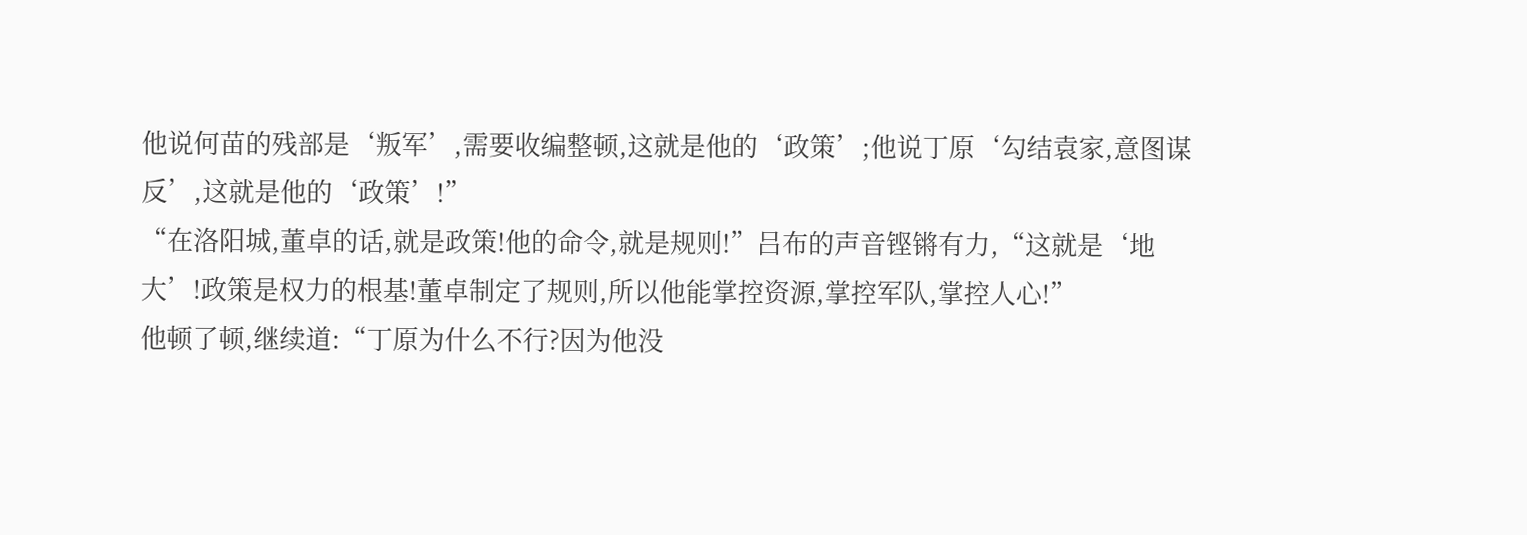他说何苗的残部是‘叛军’,需要收编整顿,这就是他的‘政策’;他说丁原‘勾结袁家,意图谋反’,这就是他的‘政策’!”
“在洛阳城,董卓的话,就是政策!他的命令,就是规则!”吕布的声音铿锵有力,“这就是‘地大’!政策是权力的根基!董卓制定了规则,所以他能掌控资源,掌控军队,掌控人心!”
他顿了顿,继续道:“丁原为什么不行?因为他没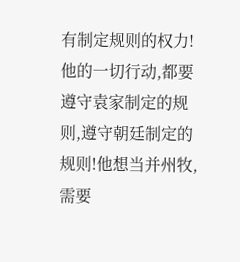有制定规则的权力!他的一切行动,都要遵守袁家制定的规则,遵守朝廷制定的规则!他想当并州牧,需要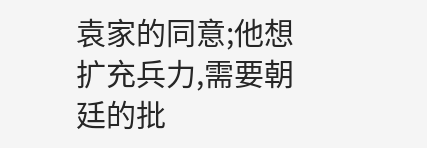袁家的同意;他想扩充兵力,需要朝廷的批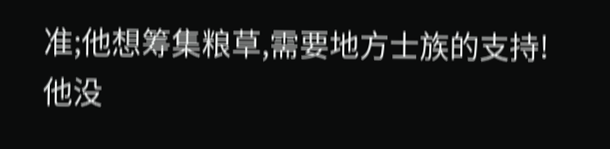准;他想筹集粮草,需要地方士族的支持!他没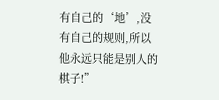有自己的‘地’,没有自己的规则,所以他永远只能是别人的棋子!”